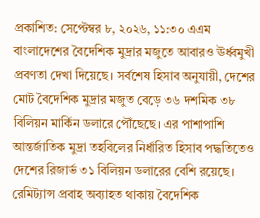প্রকাশিত: সেপ্টেম্বর ৮, ২০২৬, ১১:৩০ এএম
বাংলাদেশের বৈদেশিক মুদ্রার মজুতে আবারও ঊর্ধ্বমুখী প্রবণতা দেখা দিয়েছে। সর্বশেষ হিসাব অনুযায়ী, দেশের মোট বৈদেশিক মুদ্রার মজুত বেড়ে ৩৬ দশমিক ৩৮ বিলিয়ন মার্কিন ডলারে পৌঁছেছে। এর পাশাপাশি আন্তর্জাতিক মুদ্রা তহবিলের নির্ধারিত হিসাব পদ্ধতিতেও দেশের রিজার্ভ ৩১ বিলিয়ন ডলারের বেশি রয়েছে। রেমিট্যান্স প্রবাহ অব্যাহত থাকায় বৈদেশিক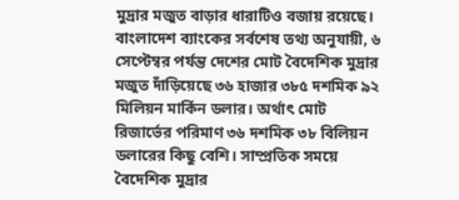মুদ্রার মজুত বাড়ার ধারাটিও বজায় রয়েছে।
বাংলাদেশ ব্যাংকের সর্বশেষ তথ্য অনুযায়ী, ৬ সেপ্টেম্বর পর্যন্ত দেশের মোট বৈদেশিক মুদ্রার মজুত দাঁড়িয়েছে ৩৬ হাজার ৩৮৫ দশমিক ৯২ মিলিয়ন মার্কিন ডলার। অর্থাৎ মোট রিজার্ভের পরিমাণ ৩৬ দশমিক ৩৮ বিলিয়ন ডলারের কিছু বেশি। সাম্প্রতিক সময়ে বৈদেশিক মুদ্রার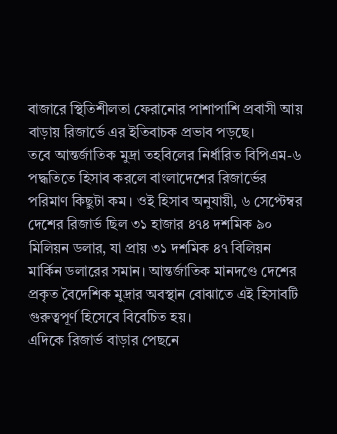বাজারে স্থিতিশীলতা ফেরানোর পাশাপাশি প্রবাসী আয় বাড়ায় রিজার্ভে এর ইতিবাচক প্রভাব পড়ছে।
তবে আন্তর্জাতিক মুদ্রা তহবিলের নির্ধারিত বিপিএম-৬ পদ্ধতিতে হিসাব করলে বাংলাদেশের রিজার্ভের পরিমাণ কিছুটা কম। ওই হিসাব অনুযায়ী, ৬ সেপ্টেম্বর দেশের রিজার্ভ ছিল ৩১ হাজার ৪৭৪ দশমিক ৯০ মিলিয়ন ডলার, যা প্রায় ৩১ দশমিক ৪৭ বিলিয়ন মার্কিন ডলারের সমান। আন্তর্জাতিক মানদণ্ডে দেশের প্রকৃত বৈদেশিক মুদ্রার অবস্থান বোঝাতে এই হিসাবটি গুরুত্বপূর্ণ হিসেবে বিবেচিত হয়।
এদিকে রিজার্ভ বাড়ার পেছনে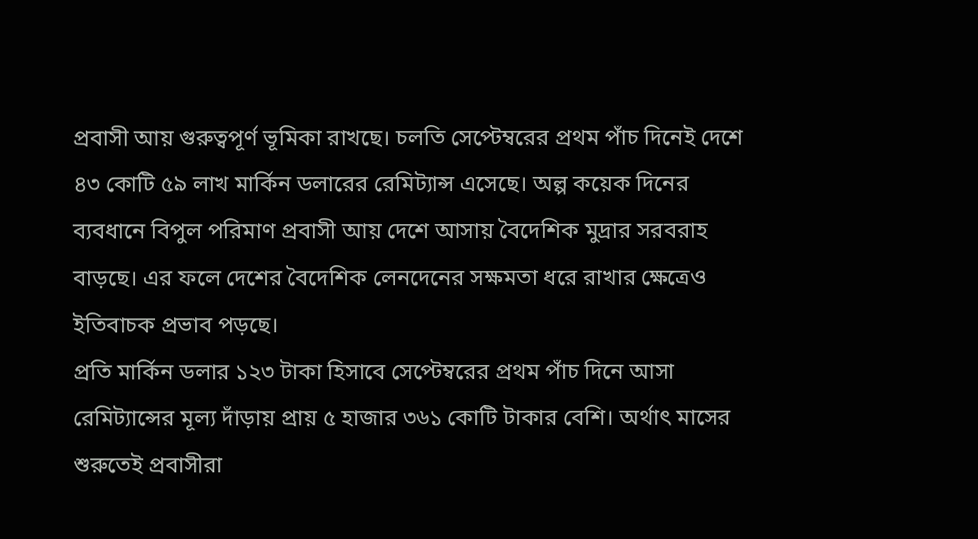প্রবাসী আয় গুরুত্বপূর্ণ ভূমিকা রাখছে। চলতি সেপ্টেম্বরের প্রথম পাঁচ দিনেই দেশে ৪৩ কোটি ৫৯ লাখ মার্কিন ডলারের রেমিট্যান্স এসেছে। অল্প কয়েক দিনের ব্যবধানে বিপুল পরিমাণ প্রবাসী আয় দেশে আসায় বৈদেশিক মুদ্রার সরবরাহ বাড়ছে। এর ফলে দেশের বৈদেশিক লেনদেনের সক্ষমতা ধরে রাখার ক্ষেত্রেও ইতিবাচক প্রভাব পড়ছে।
প্রতি মার্কিন ডলার ১২৩ টাকা হিসাবে সেপ্টেম্বরের প্রথম পাঁচ দিনে আসা রেমিট্যান্সের মূল্য দাঁড়ায় প্রায় ৫ হাজার ৩৬১ কোটি টাকার বেশি। অর্থাৎ মাসের শুরুতেই প্রবাসীরা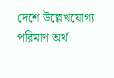দেশে উল্লেখযোগ্য পরিমাণ অর্থ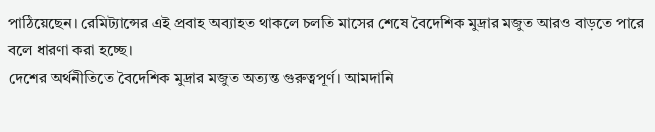পাঠিয়েছেন। রেমিট্যান্সের এই প্রবাহ অব্যাহত থাকলে চলতি মাসের শেষে বৈদেশিক মুদ্রার মজুত আরও বাড়তে পারে বলে ধারণা করা হচ্ছে।
দেশের অর্থনীতিতে বৈদেশিক মুদ্রার মজুত অত্যন্ত গুরুত্বপূর্ণ। আমদানি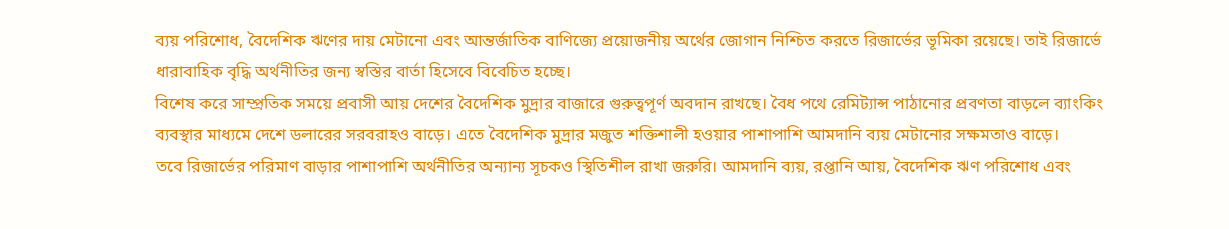ব্যয় পরিশোধ, বৈদেশিক ঋণের দায় মেটানো এবং আন্তর্জাতিক বাণিজ্যে প্রয়োজনীয় অর্থের জোগান নিশ্চিত করতে রিজার্ভের ভূমিকা রয়েছে। তাই রিজার্ভে ধারাবাহিক বৃদ্ধি অর্থনীতির জন্য স্বস্তির বার্তা হিসেবে বিবেচিত হচ্ছে।
বিশেষ করে সাম্প্রতিক সময়ে প্রবাসী আয় দেশের বৈদেশিক মুদ্রার বাজারে গুরুত্বপূর্ণ অবদান রাখছে। বৈধ পথে রেমিট্যান্স পাঠানোর প্রবণতা বাড়লে ব্যাংকিং ব্যবস্থার মাধ্যমে দেশে ডলারের সরবরাহও বাড়ে। এতে বৈদেশিক মুদ্রার মজুত শক্তিশালী হওয়ার পাশাপাশি আমদানি ব্যয় মেটানোর সক্ষমতাও বাড়ে।
তবে রিজার্ভের পরিমাণ বাড়ার পাশাপাশি অর্থনীতির অন্যান্য সূচকও স্থিতিশীল রাখা জরুরি। আমদানি ব্যয়, রপ্তানি আয়, বৈদেশিক ঋণ পরিশোধ এবং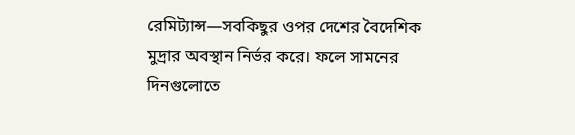রেমিট্যান্স—সবকিছুর ওপর দেশের বৈদেশিক মুদ্রার অবস্থান নির্ভর করে। ফলে সামনের দিনগুলোতে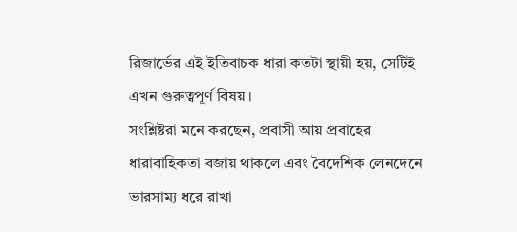রিজার্ভের এই ইতিবাচক ধারা কতটা স্থায়ী হয়, সেটিই এখন গুরুত্বপূর্ণ বিষয়।
সংশ্লিষ্টরা মনে করছেন, প্রবাসী আয় প্রবাহের ধারাবাহিকতা বজায় থাকলে এবং বৈদেশিক লেনদেনে ভারসাম্য ধরে রাখা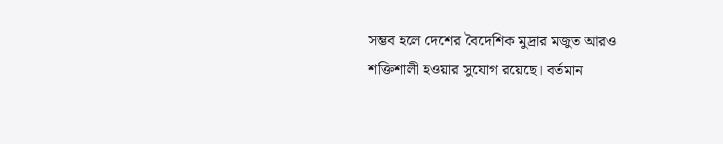সম্ভব হলে দেশের বৈদেশিক মুদ্রার মজুত আরও শক্তিশালী হওয়ার সুযোগ রয়েছে। বর্তমান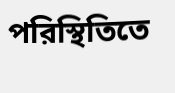পরিস্থিতিতে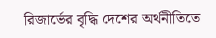রিজার্ভের বৃদ্ধি দেশের অর্থনীতিতে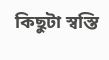কিছুটা স্বস্তি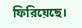ফিরিয়েছে।